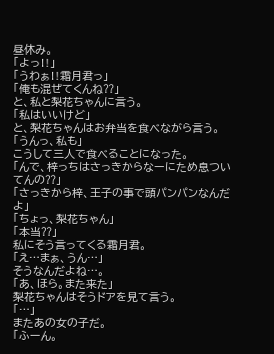昼休み。
「よっ‼」
「うわぁ‼霜月君っ」
「俺も混ぜてくんね⁇」
と、私と梨花ちゃんに言う。
「私はいいけど」
と、梨花ちゃんはお弁当を食べながら言う。
「うんっ、私も」
こうして三人で食べることになった。
「んで、梓っちはさっきからなーにため息ついてんの⁇」
「さっきから梓、王子の事で頭パンパンなんだよ」
「ちょっ、梨花ちゃん」
「本当⁇」
私にそう言ってくる霜月君。
「え…まぁ、うん…」
そうなんだよね…。
「あ、ほら。また来た」
梨花ちゃんはそうドアを見て言う。
「…」
またあの女の子だ。
「ふーん。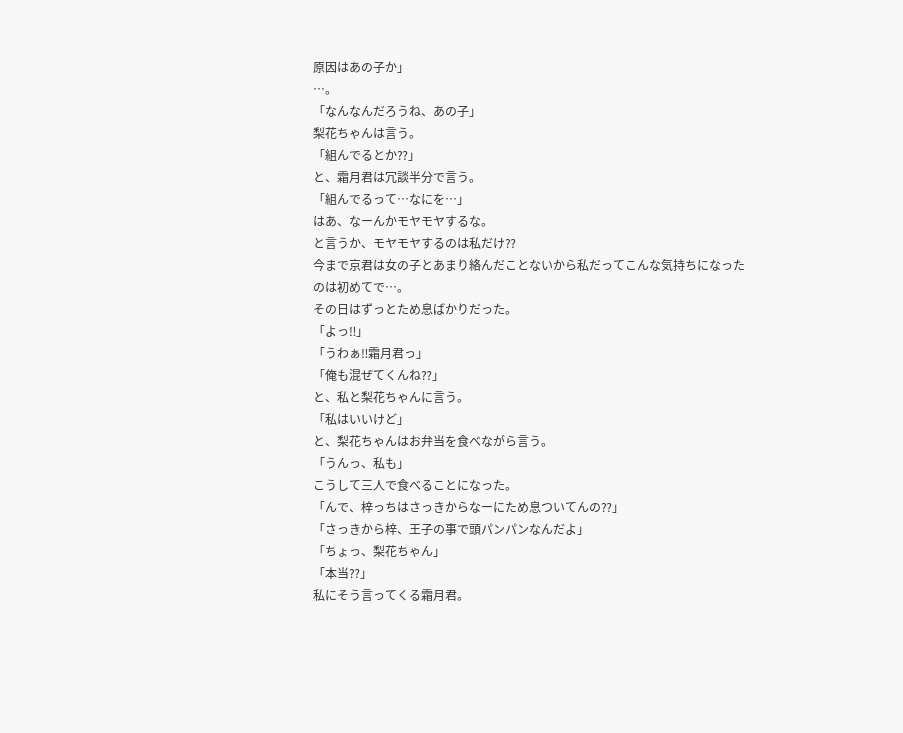原因はあの子か」
…。
「なんなんだろうね、あの子」
梨花ちゃんは言う。
「組んでるとか⁇」
と、霜月君は冗談半分で言う。
「組んでるって…なにを…」
はあ、なーんかモヤモヤするな。
と言うか、モヤモヤするのは私だけ⁇
今まで京君は女の子とあまり絡んだことないから私だってこんな気持ちになったのは初めてで…。
その日はずっとため息ばかりだった。
「よっ‼」
「うわぁ‼霜月君っ」
「俺も混ぜてくんね⁇」
と、私と梨花ちゃんに言う。
「私はいいけど」
と、梨花ちゃんはお弁当を食べながら言う。
「うんっ、私も」
こうして三人で食べることになった。
「んで、梓っちはさっきからなーにため息ついてんの⁇」
「さっきから梓、王子の事で頭パンパンなんだよ」
「ちょっ、梨花ちゃん」
「本当⁇」
私にそう言ってくる霜月君。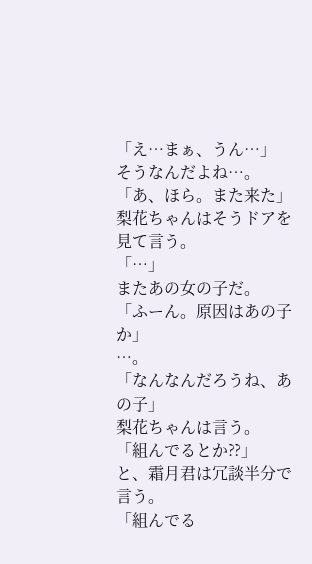「え…まぁ、うん…」
そうなんだよね…。
「あ、ほら。また来た」
梨花ちゃんはそうドアを見て言う。
「…」
またあの女の子だ。
「ふーん。原因はあの子か」
…。
「なんなんだろうね、あの子」
梨花ちゃんは言う。
「組んでるとか⁇」
と、霜月君は冗談半分で言う。
「組んでる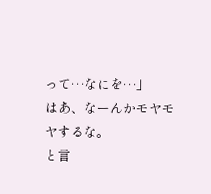って…なにを…」
はあ、なーんかモヤモヤするな。
と言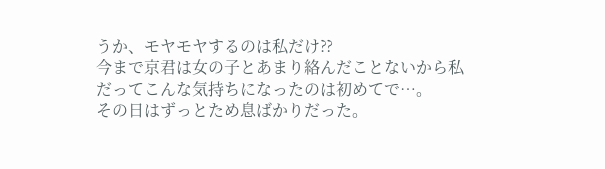うか、モヤモヤするのは私だけ⁇
今まで京君は女の子とあまり絡んだことないから私だってこんな気持ちになったのは初めてで…。
その日はずっとため息ばかりだった。